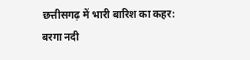छत्तीसगढ़ में भारी बारिश का कहर: बरगा नदी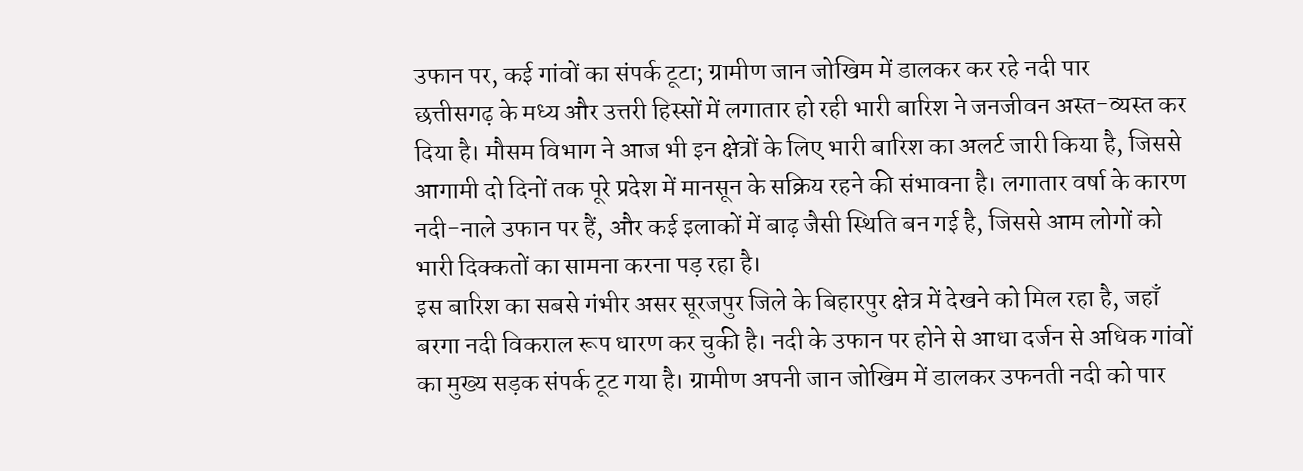उफान पर, कई गांवों का संपर्क टूटा; ग्रामीण जान जोखिम में डालकर कर रहे नदी पार
छत्तीसगढ़ के मध्य और उत्तरी हिस्सों में लगातार हो रही भारी बारिश ने जनजीवन अस्त-व्यस्त कर दिया है। मौसम विभाग ने आज भी इन क्षेत्रों के लिए भारी बारिश का अलर्ट जारी किया है, जिससे आगामी दो दिनों तक पूरे प्रदेश में मानसून के सक्रिय रहने की संभावना है। लगातार वर्षा के कारण नदी-नाले उफान पर हैं, और कई इलाकों में बाढ़ जैसी स्थिति बन गई है, जिससे आम लोगों को भारी दिक्कतों का सामना करना पड़ रहा है।
इस बारिश का सबसे गंभीर असर सूरजपुर जिले के बिहारपुर क्षेत्र में देखने को मिल रहा है, जहाँ बरगा नदी विकराल रूप धारण कर चुकी है। नदी के उफान पर होने से आधा दर्जन से अधिक गांवों का मुख्य सड़क संपर्क टूट गया है। ग्रामीण अपनी जान जोखिम में डालकर उफनती नदी को पार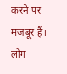करने पर मजबूर हैं। लोग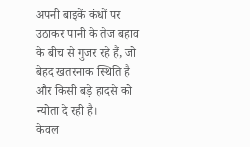अपनी बाइकें कंधों पर उठाकर पानी के तेज बहाव के बीच से गुजर रहे हैं, जो बेहद खतरनाक स्थिति है और किसी बड़े हादसे को न्योता दे रही है।
केवल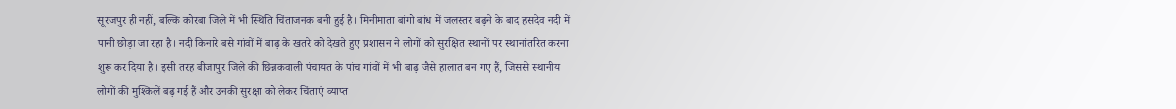सूरजपुर ही नहीं, बल्कि कोरबा जिले में भी स्थिति चिंताजनक बनी हुई है। मिनीमाता बांगो बांध में जलस्तर बढ़ने के बाद हसदेव नदी में पानी छोड़ा जा रहा है। नदी किनारे बसे गांवों में बाढ़ के खतरे को देखते हुए प्रशासन ने लोगों को सुरक्षित स्थानों पर स्थानांतरित करना शुरू कर दिया है। इसी तरह बीजापुर जिले की छिन्नकवाली पंचायत के पांच गांवों में भी बाढ़ जैसे हालात बन गए हैं, जिससे स्थानीय लोगों की मुश्किलें बढ़ गई हैं और उनकी सुरक्षा को लेकर चिंताएं व्याप्त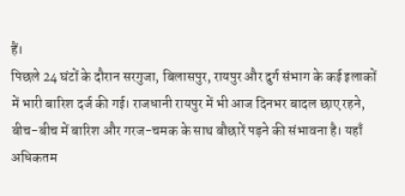हैं।
पिछले 24 घंटों के दौरान सरगुजा, बिलासपुर, रायपुर और दुर्ग संभाग के कई इलाकों में भारी बारिश दर्ज की गई। राजधानी रायपुर में भी आज दिनभर बादल छाए रहने, बीच-बीच में बारिश और गरज-चमक के साथ बौछारें पड़ने की संभावना है। यहाँ अधिकतम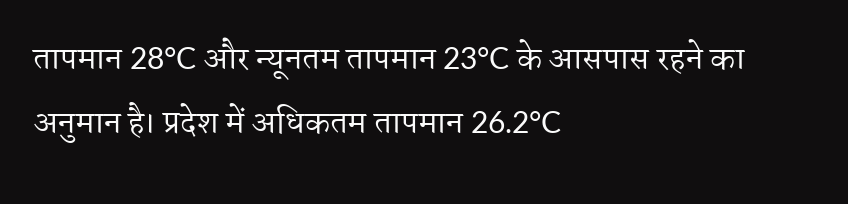तापमान 28°C और न्यूनतम तापमान 23°C के आसपास रहने का अनुमान है। प्रदेश में अधिकतम तापमान 26.2°C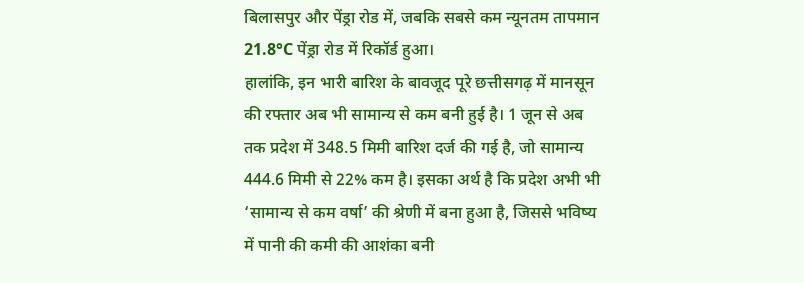बिलासपुर और पेंड्रा रोड में, जबकि सबसे कम न्यूनतम तापमान 21.8°C पेंड्रा रोड में रिकॉर्ड हुआ।
हालांकि, इन भारी बारिश के बावजूद पूरे छत्तीसगढ़ में मानसून की रफ्तार अब भी सामान्य से कम बनी हुई है। 1 जून से अब तक प्रदेश में 348.5 मिमी बारिश दर्ज की गई है, जो सामान्य 444.6 मिमी से 22% कम है। इसका अर्थ है कि प्रदेश अभी भी ‘सामान्य से कम वर्षा’ की श्रेणी में बना हुआ है, जिससे भविष्य में पानी की कमी की आशंका बनी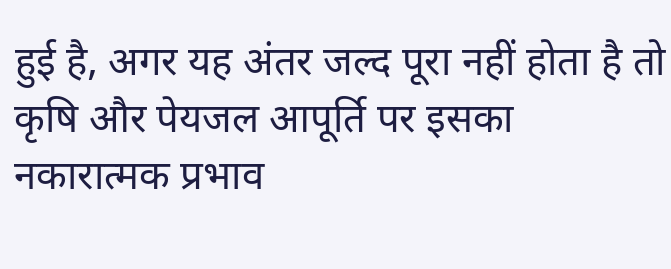हुई है, अगर यह अंतर जल्द पूरा नहीं होता है तो कृषि और पेयजल आपूर्ति पर इसका नकारात्मक प्रभाव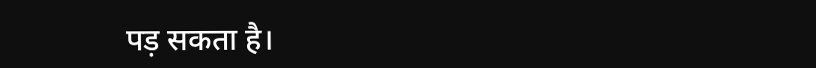पड़ सकता है।